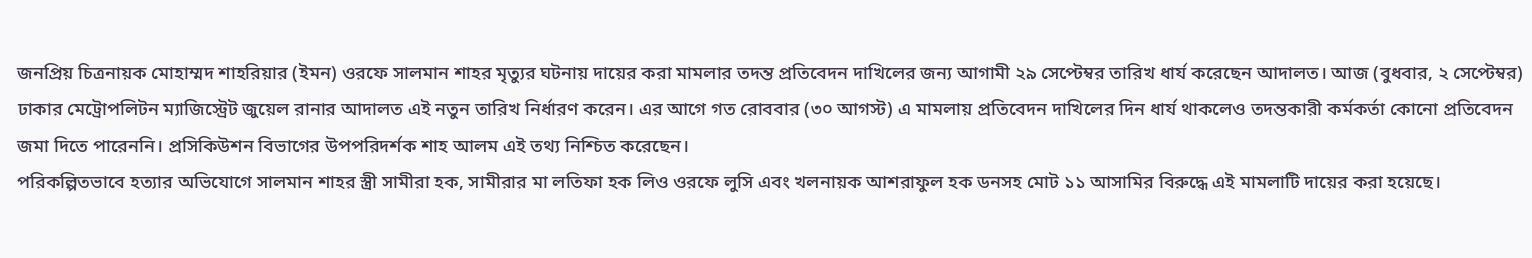জনপ্রিয় চিত্রনায়ক মোহাম্মদ শাহরিয়ার (ইমন) ওরফে সালমান শাহর মৃত্যুর ঘটনায় দায়ের করা মামলার তদন্ত প্রতিবেদন দাখিলের জন্য আগামী ২৯ সেপ্টেম্বর তারিখ ধার্য করেছেন আদালত। আজ (বুধবার, ২ সেপ্টেম্বর) ঢাকার মেট্রোপলিটন ম্যাজিস্ট্রেট জুয়েল রানার আদালত এই নতুন তারিখ নির্ধারণ করেন। এর আগে গত রোববার (৩০ আগস্ট) এ মামলায় প্রতিবেদন দাখিলের দিন ধার্য থাকলেও তদন্তকারী কর্মকর্তা কোনো প্রতিবেদন জমা দিতে পারেননি। প্রসিকিউশন বিভাগের উপপরিদর্শক শাহ আলম এই তথ্য নিশ্চিত করেছেন।
পরিকল্পিতভাবে হত্যার অভিযোগে সালমান শাহর স্ত্রী সামীরা হক, সামীরার মা লতিফা হক লিও ওরফে লুসি এবং খলনায়ক আশরাফুল হক ডনসহ মোট ১১ আসামির বিরুদ্ধে এই মামলাটি দায়ের করা হয়েছে।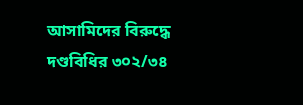আসামিদের বিরুদ্ধে দণ্ডবিধির ৩০২/৩৪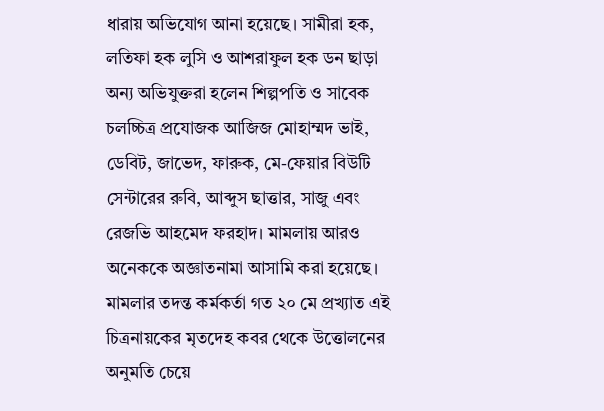ধারায় অভিযোগ আনা হয়েছে। সামীরা হক, লতিফা হক লুসি ও আশরাফুল হক ডন ছাড়া অন্য অভিযুক্তরা হলেন শিল্পপতি ও সাবেক চলচ্চিত্র প্রযোজক আজিজ মোহাম্মদ ভাই, ডেবিট, জাভেদ, ফারুক, মে-ফেয়ার বিউটি সেন্টারের রুবি, আব্দুস ছাত্তার, সাজু এবং রেজভি আহমেদ ফরহাদ। মামলায় আরও অনেককে অজ্ঞাতনামা আসামি করা হয়েছে।
মামলার তদন্ত কর্মকর্তা গত ২০ মে প্রখ্যাত এই চিত্রনায়কের মৃতদেহ কবর থেকে উত্তোলনের অনুমতি চেয়ে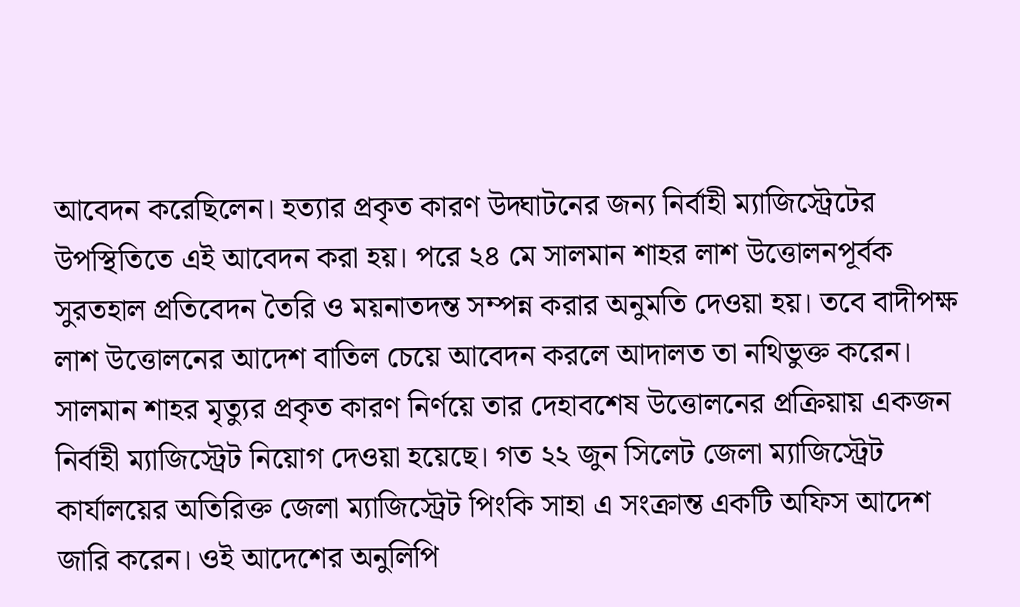আবেদন করেছিলেন। হত্যার প্রকৃত কারণ উদ্ঘাটনের জন্য নির্বাহী ম্যাজিস্ট্রেটের উপস্থিতিতে এই আবেদন করা হয়। পরে ২৪ মে সালমান শাহর লাশ উত্তোলনপূর্বক সুরতহাল প্রতিবেদন তৈরি ও ময়নাতদন্ত সম্পন্ন করার অনুমতি দেওয়া হয়। তবে বাদীপক্ষ লাশ উত্তোলনের আদেশ বাতিল চেয়ে আবেদন করলে আদালত তা নথিভুক্ত করেন।
সালমান শাহর মৃত্যুর প্রকৃত কারণ নির্ণয়ে তার দেহাবশেষ উত্তোলনের প্রক্রিয়ায় একজন নির্বাহী ম্যাজিস্ট্রেট নিয়োগ দেওয়া হয়েছে। গত ২২ জুন সিলেট জেলা ম্যাজিস্ট্রেট কার্যালয়ের অতিরিক্ত জেলা ম্যাজিস্ট্রেট পিংকি সাহা এ সংক্রান্ত একটি অফিস আদেশ জারি করেন। ওই আদেশের অনুলিপি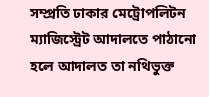সম্প্রতি ঢাকার মেট্রোপলিটন ম্যাজিস্ট্রেট আদালতে পাঠানো হলে আদালত তা নথিভুক্ত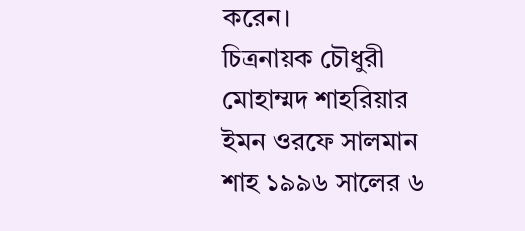করেন।
চিত্রনায়ক চৌধুরী মোহাম্মদ শাহরিয়ার ইমন ওরফে সালমান শাহ ১৯৯৬ সালের ৬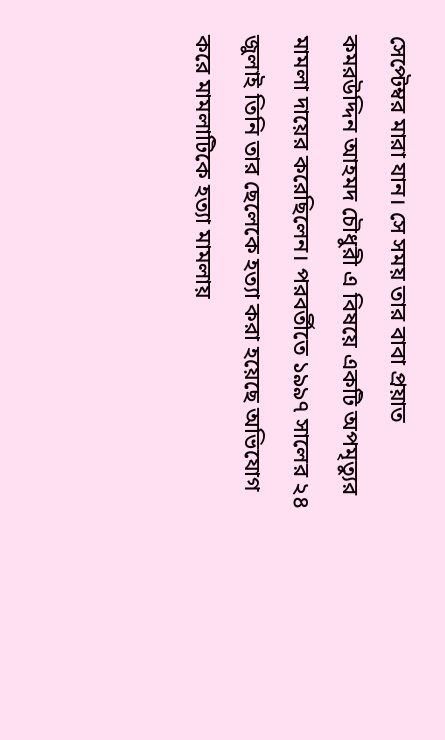সেপ্টেম্বর মারা যান। সে সময় তার বাবা প্রয়াত কমরউদ্দিন আহমদ চৌধুরী এ বিষয়ে একটি অপমৃত্যুর মামলা দায়ের করেছিলেন। পরবর্তীতে ১৯৯৭ সালের ২৪ জুলাই তিনি তার ছেলেকে হত্যা করা হয়েছে অভিযোগ করে মামলাটিকে হত্যা মামলায়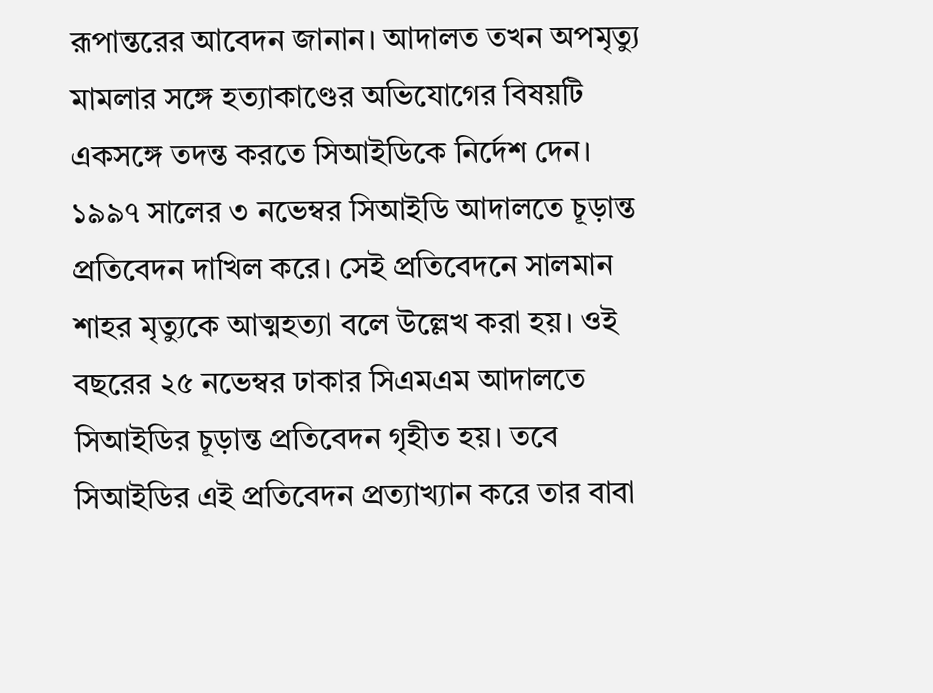রূপান্তরের আবেদন জানান। আদালত তখন অপমৃত্যু মামলার সঙ্গে হত্যাকাণ্ডের অভিযোগের বিষয়টি একসঙ্গে তদন্ত করতে সিআইডিকে নির্দেশ দেন।
১৯৯৭ সালের ৩ নভেম্বর সিআইডি আদালতে চূড়ান্ত প্রতিবেদন দাখিল করে। সেই প্রতিবেদনে সালমান শাহর মৃত্যুকে আত্মহত্যা বলে উল্লেখ করা হয়। ওই বছরের ২৫ নভেম্বর ঢাকার সিএমএম আদালতে সিআইডির চূড়ান্ত প্রতিবেদন গৃহীত হয়। তবে সিআইডির এই প্রতিবেদন প্রত্যাখ্যান করে তার বাবা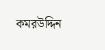কমরউদ্দিন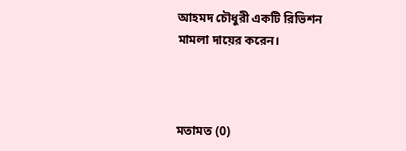আহমদ চৌধুরী একটি রিভিশন মামলা দায়ের করেন।



মতামত (0)